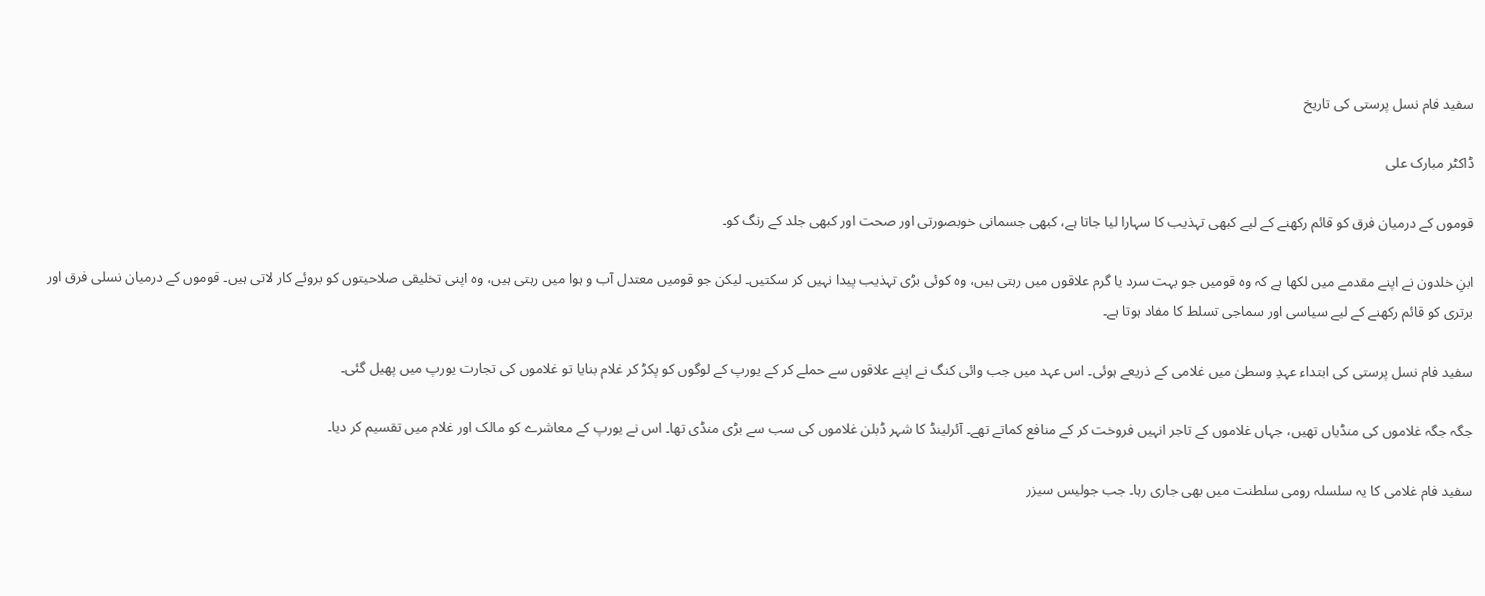سفید فام نسل پرستی کی تاریخ

ڈاکٹر مبارک علی

قوموں کے درمیان فرق کو قائم رکھنے کے لیے کبھی تہذیب کا سہارا لیا جاتا ہے، کبھی جسمانی خوبصورتی اور صحت اور کبھی جلد کے رنگ کو۔

ابنِ خلدون نے اپنے مقدمے میں لکھا ہے کہ وہ قومیں جو بہت سرد یا گرم علاقوں میں رہتی ہیں، وہ کوئی بڑی تہذیب پیدا نہیں کر سکتیں۔ لیکن جو قومیں معتدل آب و ہوا میں رہتی ہیں، وہ اپنی تخلیقی صلاحیتوں کو بروئے کار لاتی ہیں۔ قوموں کے درمیان نسلی فرق اور برتری کو قائم رکھنے کے لیے سیاسی اور سماجی تسلط کا مفاد ہوتا ہے۔

سفید فام نسل پرستی کی ابتداء عہدِ وسطیٰ میں غلامی کے ذریعے ہوئی۔ اس عہد میں جب وائی کنگ نے اپنے علاقوں سے حملے کر کے یورپ کے لوگوں کو پکڑ کر غلام بنایا تو غلاموں کی تجارت یورپ میں پھیل گئی۔

جگہ جگہ غلاموں کی منڈیاں تھیں، جہاں غلاموں کے تاجر انہیں فروخت کر کے منافع کماتے تھے۔ آئرلینڈ کا شہر ڈبلن غلاموں کی سب سے بڑی منڈی تھا۔ اس نے یورپ کے معاشرے کو مالک اور غلام میں تقسیم کر دیا۔

سفید فام غلامی کا یہ سلسلہ رومی سلطنت میں بھی جاری رہا۔ جب جولیس سیزر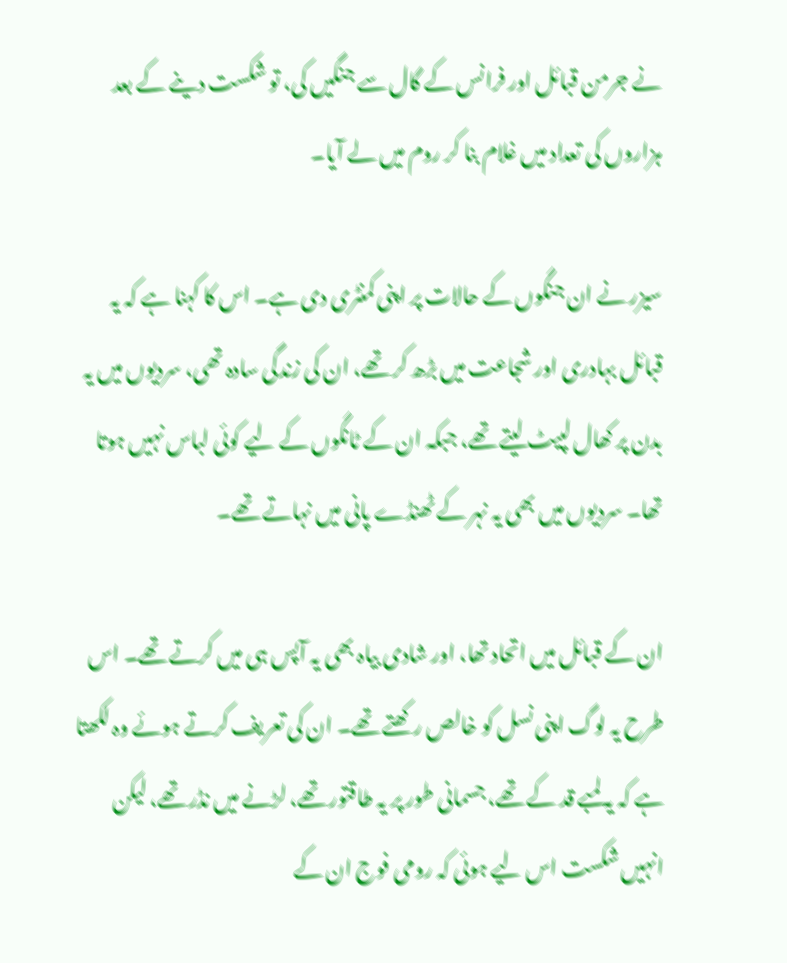نے جرمن قبائل اور فرانس کے گال سے جنگیں کی، تو شکست دینے کے بعد ہزاروں کی تعداد میں غلام بنا کر روم میں لے آیا۔

سیزر نے ان جنگوں کے حالات پر اپنی کمنٹری دی ہے۔ اس کا کہنا ہے کہ یہ قبائل بہادری اور شجاعت میں بڑھ کر تھے، ان کی زندگی سادہ تھی، سردیوں میں یہ بدن پر کھال لپیٹ لیتے تھے، جبکہ ان کے ٹانگوں کے لیے کوئی لباس نہیں ہوتا تھا۔ سردیوں میں بھی یہ نہر کے ٹھنڈے پانی میں نہاتے تھے۔

ان کے قبائل میں اتحاد تھا، اور شادی بیاہ بھی یہ آپس ہی میں کرتے تھے۔ اس طرح یہ لوگ اپنی نسل کو خالص رکھتے تھے۔ ان کی تعریف کرتے ہوئے وہ لکھتا ہے کہ یہ لمبے قد کے تھے، جسمانی طور پر یہ طاقتور تھے، لڑنے میں نڈر تھے، لیکن انہیں شکست اس لیے ہوئی کہ رومی فوج ان کے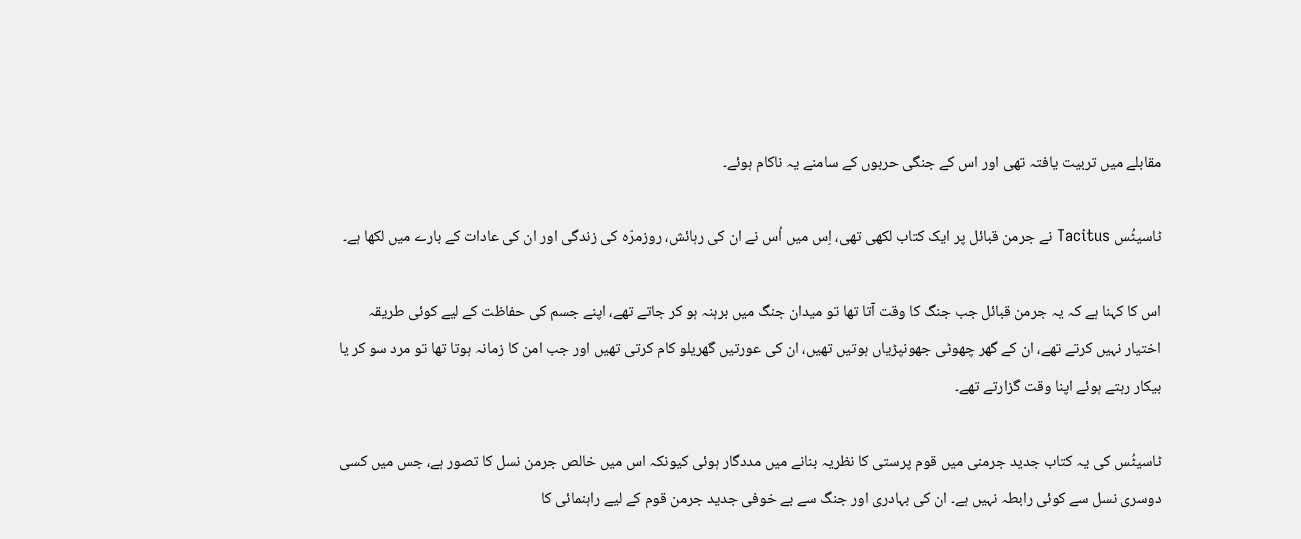مقابلے میں تربیت یافتہ تھی اور اس کے جنگی حربوں کے سامنے یہ ناکام ہوئے۔

ٹاسیٹُس Tacitus نے جرمن قبائل پر ایک کتاب لکھی تھی، اِس میں اُس نے ان کی رہائش، روزمرّہ کی زندگی اور ان کی عادات کے بارے میں لکھا ہے۔

اس کا کہنا ہے کہ یہ جرمن قبائل جب جنگ کا وقت آتا تھا تو میدان جنگ میں برہنہ ہو کر جاتے تھے، اپنے جسم کی حفاظت کے لیے کوئی طریقہ اختیار نہیں کرتے تھے، ان کے گھر چھوٹی جھونپڑیاں ہوتیں تھیں، ان کی عورتیں گھریلو کام کرتی تھیں اور جب امن کا زمانہ ہوتا تھا تو مرد سو کر یا بیکار رہتے ہوئے اپنا وقت گزارتے تھے۔

ٹاسیٹُس کی یہ کتاب جدید جرمنی میں قوم پرستی کا نظریہ بنانے میں مددگار ہوئی کیونکہ اس میں خالص جرمن نسل کا تصور ہے، جس میں کسی دوسری نسل سے کوئی رابطہ نہیں ہے۔ ان کی بہادری اور جنگ سے بے خوفی جدید جرمن قوم کے لیے راہنمائی کا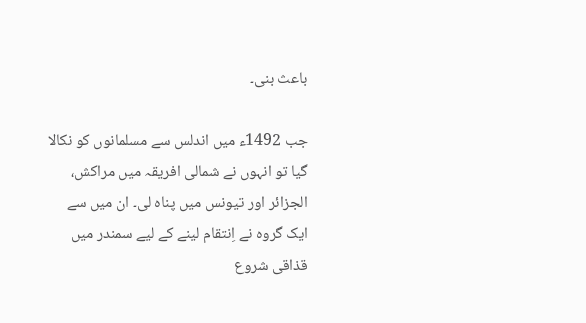باعث بنی۔

جب 1492ء میں اندلس سے مسلمانوں کو نکالا گیا تو انہوں نے شمالی افریقہ میں مراکش، الجزائر اور تیونس میں پناہ لی۔ ان میں سے ایک گروہ نے اِنتقام لینے کے لیے سمندر میں قذاقی شروع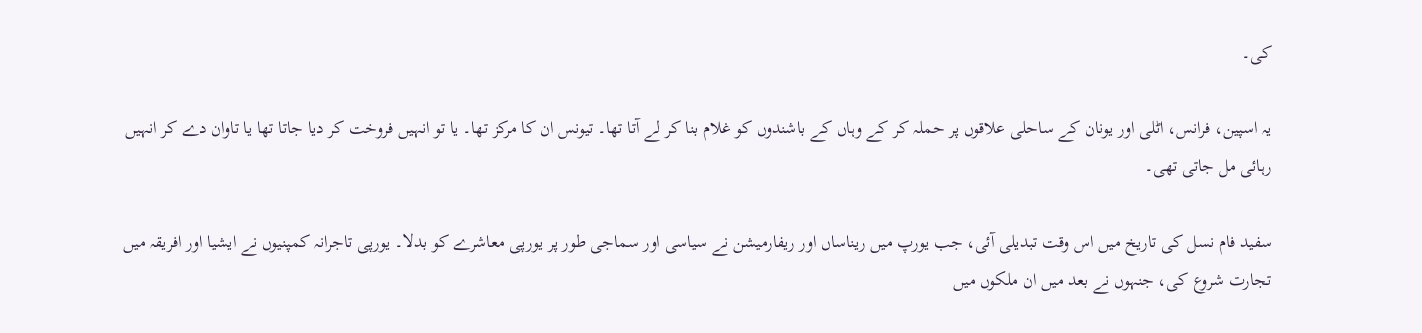کی۔

یہ اسپین، فرانس، اٹلی اور یونان کے ساحلی علاقوں پر حملہ کر کے وہاں کے باشندوں کو غلام بنا کر لے آتا تھا۔ تیونس ان کا مرکز تھا۔ یا تو انہیں فروخت کر دیا جاتا تھا یا تاوان دے کر انہیں رہائی مل جاتی تھی۔

سفید فام نسل کی تاریخ میں اس وقت تبدیلی آئی، جب یورپ میں ریناساں اور ریفارمیشن نے سیاسی اور سماجی طور پر یورپی معاشرے کو بدلا۔ یورپی تاجرانہ کمپنیوں نے ایشیا اور افریقہ میں تجارت شروع کی، جنہوں نے بعد میں ان ملکوں میں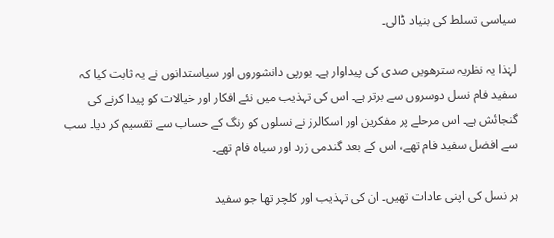سیاسی تسلط کی بنیاد ڈالی۔

لہٰذا یہ نظریہ سترھویں صدی کی پیداوار ہے۔ یورپی دانشوروں اور سیاستدانوں نے یہ ثابت کیا کہ سفید فام نسل دوسروں سے برتر ہے۔ اس کی تہذیب میں نئے افکار اور خیالات کو پیدا کرنے کی گنجائش ہے۔ اس مرحلے پر مفکرین اور اسکالرز نے نسلوں کو رنگ کے حساب سے تقسیم کر دیا۔ سب سے افضل سفید فام تھے، اس کے بعد گندمی زرد اور سیاہ فام تھے۔

ہر نسل کی اپنی عادات تھیں۔ ان کی تہذیب اور کلچر تھا جو سفید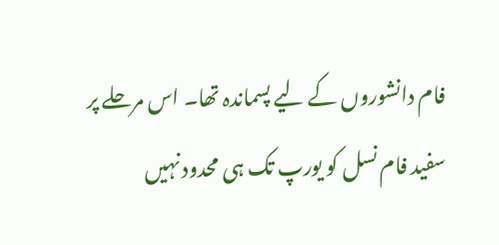فام دانشوروں کے لیے پسماندہ تھا۔ اس مرحلے پر سفید فام نسل کو یورپ تک ہی محدود نہیں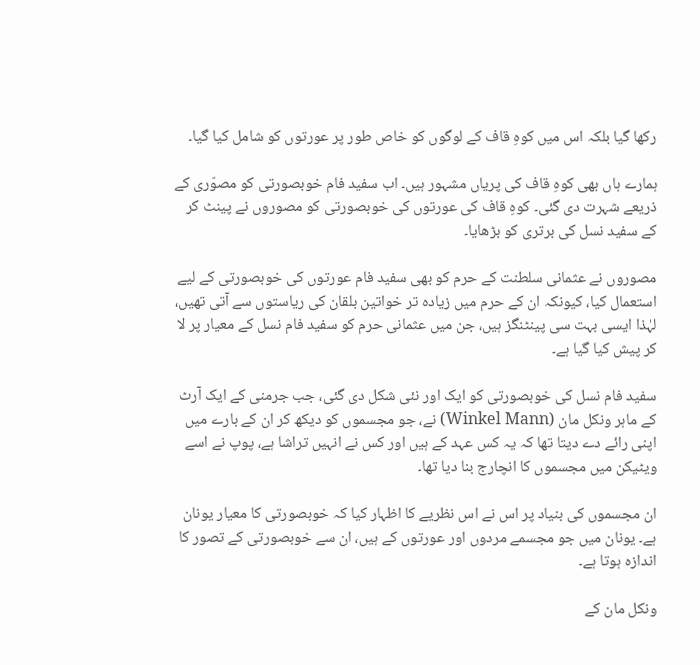رکھا گیا بلکہ اس میں کوہِ قاف کے لوگوں کو خاص طور پر عورتوں کو شامل کیا گیا۔

ہمارے ہاں بھی کوہِ قاف کی پریاں مشہور ہیں۔ اب سفید فام خوبصورتی کو مصوّری کے ذریعے شہرت دی گئی۔ کوہِ قاف کی عورتوں کی خوبصورتی کو مصوروں نے پینٹ کر کے سفید نسل کی برتری کو بڑھایا۔

مصوروں نے عثمانی سلطنت کے حرم کو بھی سفید فام عورتوں کی خوبصورتی کے لیے استعمال کیا، کیونکہ ان کے حرم میں زیادہ تر خواتین بلقان کی ریاستوں سے آتی تھیں، لہٰذا ایسی بہت سی پینٹنگز ہیں، جن میں عثمانی حرم کو سفید فام نسل کے معیار پر لا کر پیش کیا گیا ہے۔

سفید فام نسل کی خوبصورتی کو ایک اور نئی شکل دی گئی، جب جرمنی کے ایک آرٹ کے ماہر ونکل مان (Winkel Mann) نے، جو مجسموں کو دیکھ کر ان کے بارے میں اپنی رائے دے دیتا تھا کہ یہ کس عہد کے ہیں اور کس نے انہیں تراشا ہے، پوپ نے اسے ویٹیکن میں مجسموں کا انچارج بنا دیا تھا۔

ان مجسموں کی بنیاد پر اس نے اس نظریے کا اظہار کیا کہ خوبصورتی کا معیار یونان ہے۔ یونان میں جو مجسمے مردوں اور عورتوں کے ہیں، ان سے خوبصورتی کے تصور کا اندازہ ہوتا ہے۔

ونکل مان کے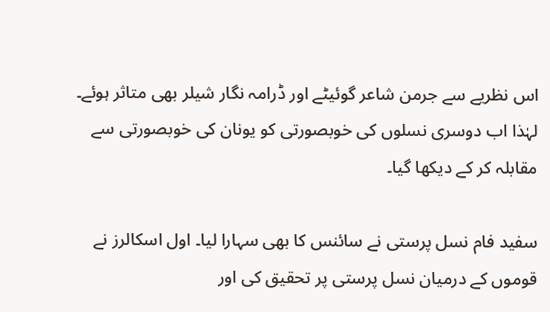اس نظریے سے جرمن شاعر گوئیٹے اور ڈرامہ نگار شیلر بھی متاثر ہوئے۔ لہٰذا اب دوسری نسلوں کی خوبصورتی کو یونان کی خوبصورتی سے مقابلہ کر کے دیکھا گیا۔

سفید فام نسل پرستی نے سائنس کا بھی سہارا لیا۔ اول اسکالرز نے قوموں کے درمیان نسل پرستی پر تحقیق کی اور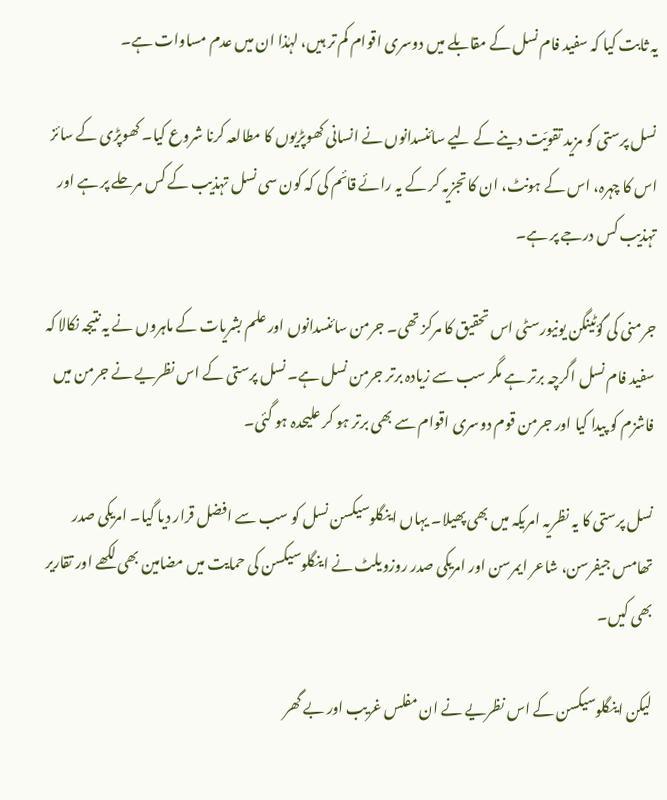یہ ثابت کیا کہ سفید فام نسل کے مقابلے میں دوسری اقوام کم تر ہیں، لہٰذا ان میں عدم مساوات ہے۔

نسل پرستی کو مزید تقویّت دینے کے لیے سائنسدانوں نے انسانی کھوپڑیوں کا مطالعہ کرنا شروع کیا۔ کھوپڑی کے سائز اس کا چہرہ، اس کے ہونٹ، ان کا تجزیہ کر کے یہ رائے قائم کی کہ کون سی نسل تہذیب کے کس مرحلے پر ہے اور تہذیب کس درجے پر ہے۔

جرمنی کی گؤٹینگن یونیورسٹی اس تحقیق کا مرکز تھی۔ جرمن سائنسدانوں اور علم بشریات کے ماہروں نے یہ نتیجہ نکالا کہ سفید فام نسل اگرچہ برتر ہے مگر سب سے زیادہ برتر جرمن نسل ہے۔ نسل پرستی کے اس نظریے نے جرمن میں فاشزم کو پیدا کیا اور جرمن قوم دوسری اقوام سے بھی برتر ہو کر علیحدہ ہو گئی۔

نسل پرستی کا یہ نظریہ امریکہ میں بھی پھیلا۔ یہاں اینگلوسیکسن نسل کو سب سے افضل قرار دیا گیا۔ امریکی صدر تھامس جیفرسن، شاعر ایمرسن اور امریکی صدر روزویلٹ نے اینگلوسیکسن کی حمایت میں مضامین بھی لکھے اور تقاریر بھی کیں۔

لیکن اینگلوسیکسن کے اس نظریے نے ان مفلس غریب اور بے گھر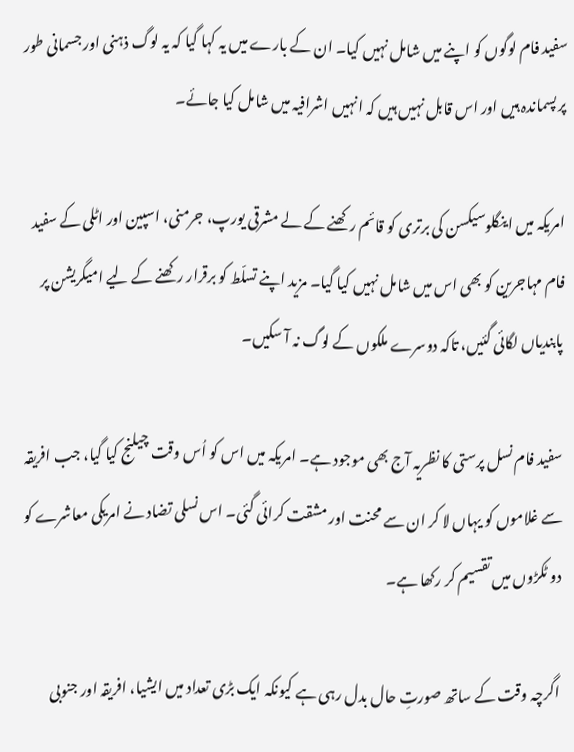سفید فام لوگوں کو اپنے میں شامل نہیں کیا۔ ان کے بارے میں یہ کہا گیا کہ یہ لوگ ذہنی اور جسمانی طور پر پسماندہ ہیں اور اس قابل نہیں ہیں کہ انہیں اشرافیہ میں شامل کیا جائے۔

امریکہ میں اینگلوسیکسن کی برتری کو قائم رکھنے کے لے مشرقی یورپ، جرمنی، اسپین اور اٹلی کے سفید فام مہاجرین کو بھی اس میں شامل نہیں کیا گیا۔ مزید اپنے تسلّط کو برقرار رکھنے کے لیے امیگریشن پر پابندیاں لگائی گئیں، تاکہ دوسرے ملکوں کے لوگ نہ آ سکیں۔

سفید فام نسل پرستی کا نظریہ آج بھی موجود ہے۔ امریکہ میں اس کو اُس وقت چیلنج کیا گیا، جب افریقہ سے غلاموں کو یہاں لا کر ان سے محنت اور مشقت کرائی گئی۔ اس نسلی تضاد نے امریکی معاشرے کو دو ٹکڑوں میں تقسیم کر رکھا ہے۔

اگرچہ وقت کے ساتھ صورتِ حال بدل رہی ہے کیونکہ ایک بڑی تعداد میں ایشیا، افریقہ اور جنوبی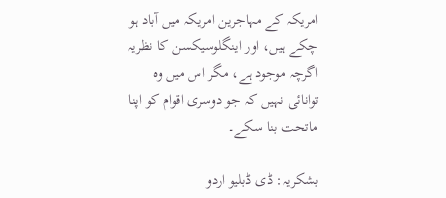امریکہ کے مہاجرین امریکہ میں آباد ہو چکے ہیں، اور اینگلوسیکسن کا نظریہ اگرچہ موجود ہے، مگر اس میں وہ توانائی نہیں کہ جو دوسری اقوام کو اپنا ماتحت بنا سکے۔

بشکریہ: ڈی ڈبلیو اردو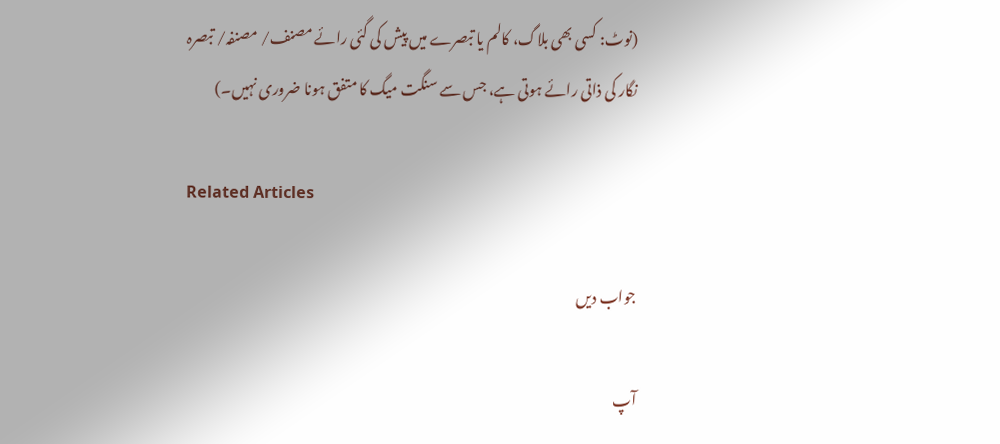(نوٹ: کسی بھی بلاگ، کالم یا تبصرے میں پیش کی گئی رائے مصنف/ مصنفہ/ تبصرہ نگار کی ذاتی رائے ہوتی ہے، جس سے سنگت میگ کا متفق ہونا ضروری نہیں۔)

Related Articles

جواب دیں

آپ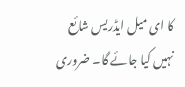کا ای میل ایڈریس شائع نہیں کیا جائے گا۔ ضروری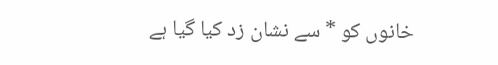خانوں کو * سے نشان زد کیا گیا ہے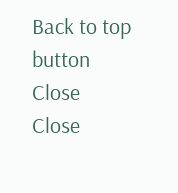Back to top button
Close
Close